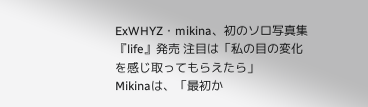ExWHYZ・mikina、初のソロ写真集『life』発売 注目は「私の目の変化を感じ取ってもらえたら」
Mikinaは、「最初か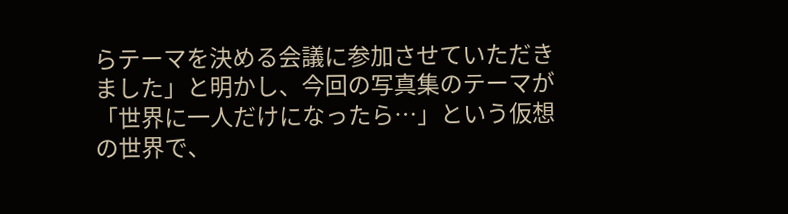らテーマを決める会議に参加させていただきました」と明かし、今回の写真集のテーマが「世界に一人だけになったら…」という仮想の世界で、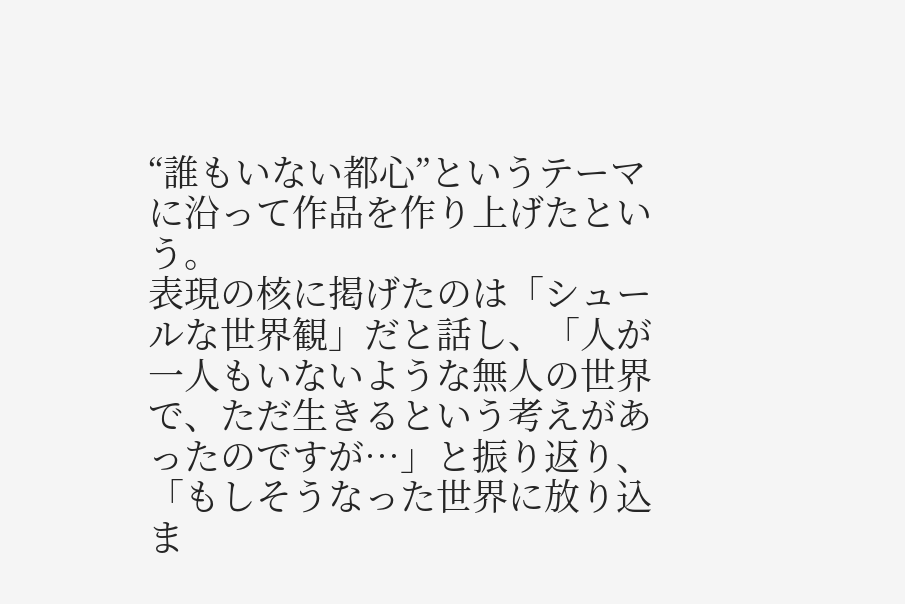“誰もいない都心”というテーマに沿って作品を作り上げたという。
表現の核に掲げたのは「シュールな世界観」だと話し、「人が一人もいないような無人の世界で、ただ生きるという考えがあったのですが…」と振り返り、「もしそうなった世界に放り込ま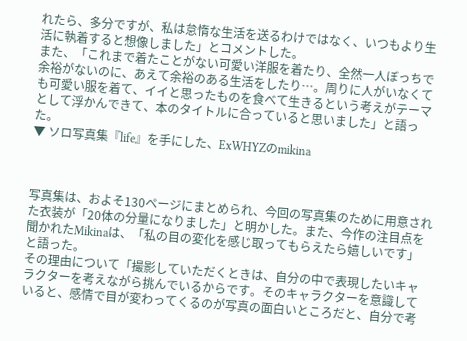れたら、多分ですが、私は怠惰な生活を送るわけではなく、いつもより生活に執着すると想像しました」とコメントした。
また、「これまで着たことがない可愛い洋服を着たり、全然一人ぼっちで余裕がないのに、あえて余裕のある生活をしたり…。周りに人がいなくても可愛い服を着て、イイと思ったものを食べて生きるという考えがテーマとして浮かんできて、本のタイトルに合っていると思いました」と語った。
▼ ソロ写真集『life』を手にした、ExWHYZのmikina



写真集は、およそ130ページにまとめられ、今回の写真集のために用意された衣装が「20体の分量になりました」と明かした。また、今作の注目点を聞かれたMikinaは、「私の目の変化を感じ取ってもらえたら嬉しいです」と語った。
その理由について「撮影していただくときは、自分の中で表現したいキャラクターを考えながら挑んでいるからです。そのキャラクターを意識していると、感情で目が変わってくるのが写真の面白いところだと、自分で考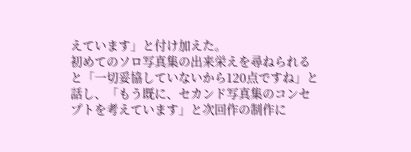えています」と付け加えた。
初めてのソロ写真集の出来栄えを尋ねられると「一切妥協していないから120点ですね」と話し、「もう既に、セカンド写真集のコンセプトを考えています」と次回作の制作に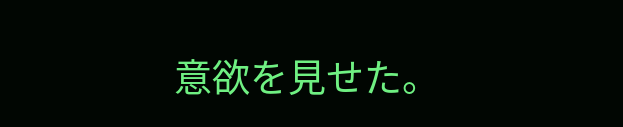意欲を見せた。